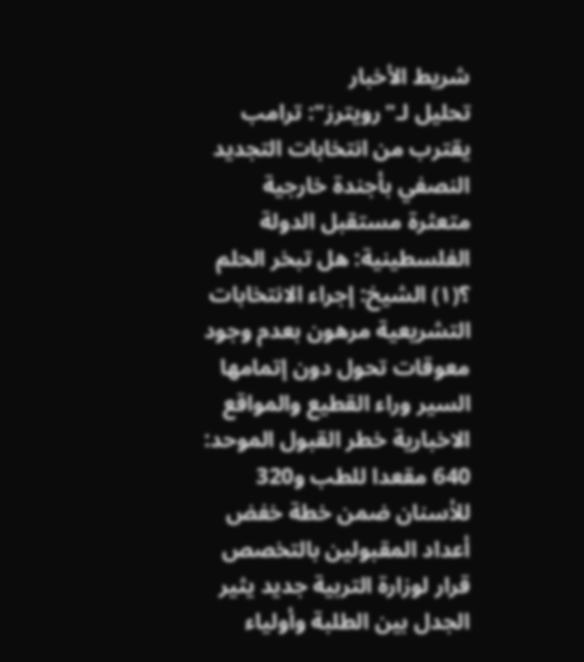شريط الأخبار
تحليل لـ"رويترز": ترامب يقترب من انتخابات التجديد النصفي بأجندة خارجية متعثرة مستقبل الدولة الفلسطينية: هل تبخر الحلم ؟(١) الشيخ: إجراء الانتخابات التشريعية مرهون بعدم وجود معوقات تحول دون إتمامها السير وراء القطيع والمواقع الاخبارية خطر القبول الموحد: 640 مقعدا للطب و320 للأسنان ضمن خطة خفض أعداد المقبولين بالتخصص قرار لوزارة التربية جديد يثير الجدل بين الطلبة وأولياء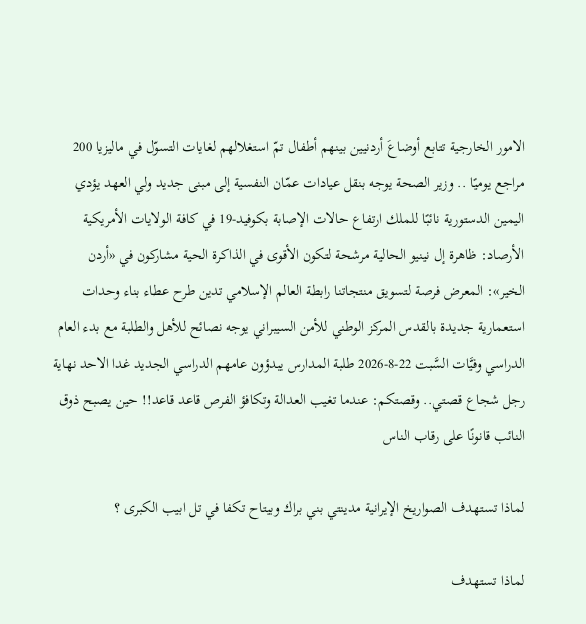الامور الخارجية تتابع أوضاعَ أردنيين بينهم أطفال تمّ استغلالهم لغايات التسوّل في ماليزيا 200 مراجع يوميًا .. وزير الصحة يوجه بنقل عيادات عمّان النفسية إلى مبنى جديد ولي العهد يؤدي اليمين الدستورية نائبًا للملك ارتفاع حالات الإصابة بكوفيد-19 في كافة الولايات الأمريكية الأرصاد: ظاهرة إل نينيو الحالية مرشحة لتكون الأقوى في الذاكرة الحية مشاركون في «أردن الخير»: المعرض فرصة لتسويق منتجاتنا رابطة العالم الإسلامي تدين طرح عطاء بناء وحدات استعمارية جديدة بالقدس المركز الوطني للأمن السيبراني يوجه نصائح للأهل والطلبة مع بدء العام الدراسي وفيَّات السَّبت 22-8-2026 طلبة المدارس يبدؤون عامهم الدراسي الجديد غدا الاحد نهاية رجل شجاع قصتي.. وقصتكم: عندما تغيب العدالة وتكافؤ الفرص قاعد قاعد!! حين يصبح ذوق النائب قانونًا على رقاب الناس

لماذا تستهدف الصواريخ الإيرانية مدينتي بني براك وبيتاح تكفا في تل ابيب الكبرى ؟

لماذا تستهدف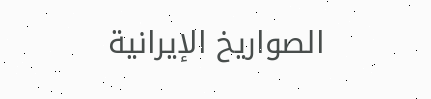الصواريخ الإيرانية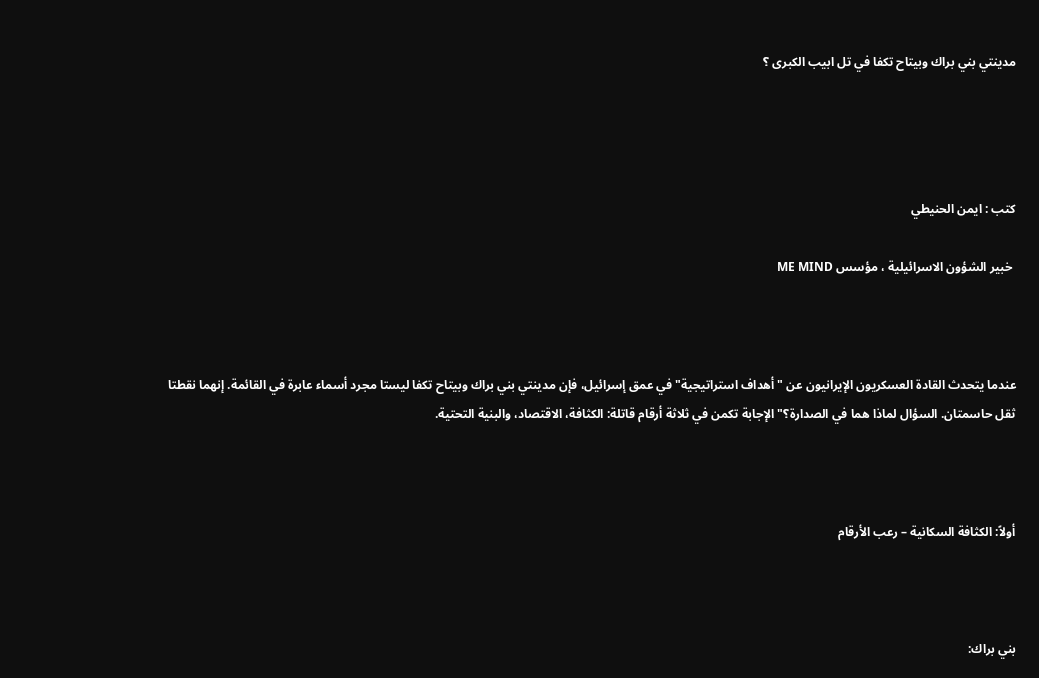مدينتي بني براك وبيتاح تكفا في تل ابيب الكبرى ؟




كتب : ايمن الحنيطي

 خبير الشؤون الاسرائيلية ، مؤسس ME MIND



عندما يتحدث القادة العسكريون الإيرانيون عن "أهداف استراتيجية" في عمق إسرائيل، فإن مدينتي بني براك وبيتاح تكفا ليستا مجرد أسماء عابرة في القائمة. إنهما نقطتا ثقل حاسمتان. السؤال لماذا هما في الصدارة؟" الإجابة تكمن في ثلاثة أرقام قاتلة: الكثافة، الاقتصاد، والبنية التحتية.



أولاً: الكثافة السكانية – رعب الأرقام



بني براك: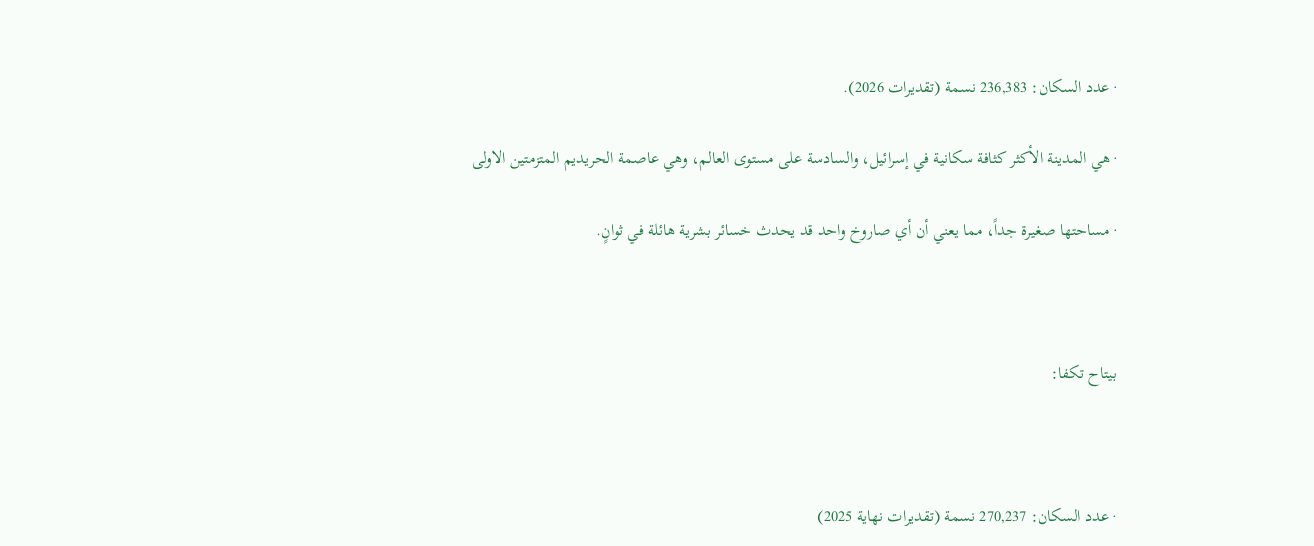· عدد السكان: 236,383 نسمة (تقديرات 2026).

· هي المدينة الأكثر كثافة سكانية في إسرائيل، والسادسة على مستوى العالم، وهي عاصمة الحريديم المتزمتين الاولى

· مساحتها صغيرة جداً، مما يعني أن أي صاروخ واحد قد يحدث خسائر بشرية هائلة في ثوانٍ.



بيتاح تكفا:



· عدد السكان: 270,237 نسمة (تقديرات نهاية 2025)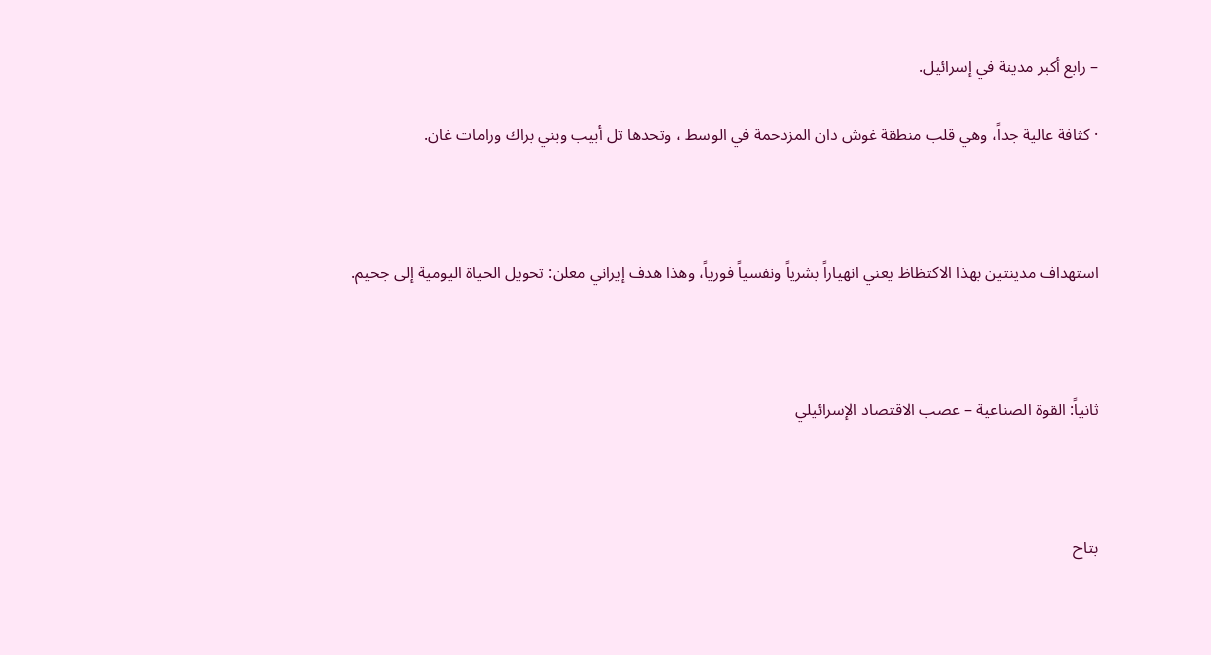– رابع أكبر مدينة في إسرائيل.

· كثافة عالية جداً، وهي قلب منطقة غوش دان المزدحمة في الوسط ، وتحدها تل أبيب وبني براك ورامات غان.



استهداف مدينتين بهذا الاكتظاظ يعني انهياراً بشرياً ونفسياً فورياً، وهذا هدف إيراني معلن: تحويل الحياة اليومية إلى جحيم.



ثانياً: القوة الصناعية – عصب الاقتصاد الإسرائيلي



بتاح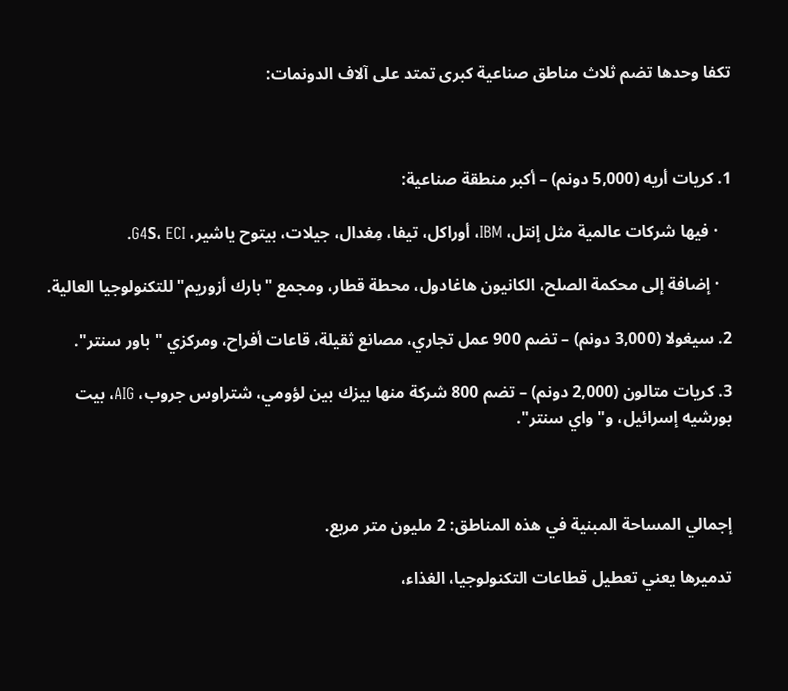تكفا وحدها تضم ثلاث مناطق صناعية كبرى تمتد على آلاف الدونمات:



1. كريات أريه (5,000 دونم) – أكبر منطقة صناعية:

   · فيها شركات عالمية مثل إنتل، IBM، أوراكل، تيفا، مِغدال، جيلات، بيتوح ياشير، G4S، ECI.

   · إضافة إلى محكمة الصلح، الكانيون هاغادول، محطة قطار، ومجمع "بارك أزوريم" للتكنولوجيا العالية.

2. سيغولا (3,000 دونم) – تضم 900 عمل تجاري، مصانع ثقيلة، قاعات أفراح، ومركزي "باور سنتر".

3. كريات متالون (2,000 دونم) – تضم 800 شركة منها بيزك بين لؤومي، شتراوس جروب، AIG، بيت بورشيه إسرائيل، و"واي سنتر".



إجمالي المساحة المبنية في هذه المناطق: 2 مليون متر مربع.

تدميرها يعني تعطيل قطاعات التكنولوجيا، الغذاء،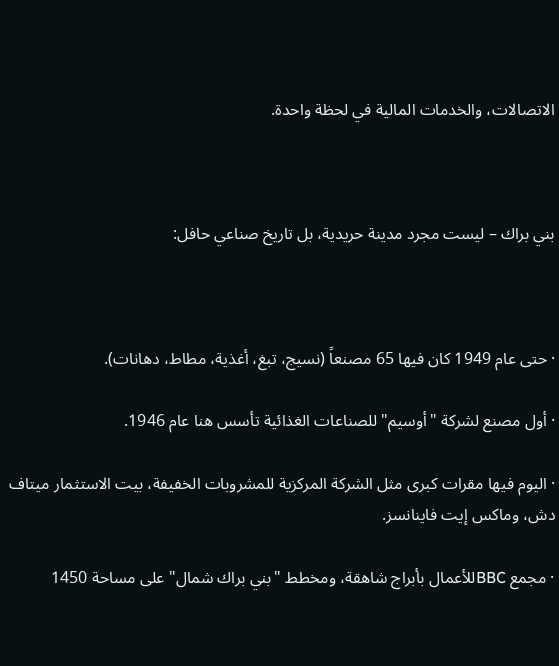الاتصالات، والخدمات المالية في لحظة واحدة.



بني براك – ليست مجرد مدينة حريدية، بل تاريخ صناعي حافل:



· حتى عام 1949 كان فيها 65 مصنعاً (نسيج، تبغ، أغذية، مطاط، دهانات).

· أول مصنع لشركة "أوسيم" للصناعات الغذائية تأسس هنا عام 1946.

· اليوم فيها مقرات كبرى مثل الشركة المركزية للمشروبات الخفيفة، بيت الاستثمار ميتاف دش، وماكس إيت فاينانسز.

· مجمع BBCللأعمال بأبراج شاهقة، ومخطط "بني براك شمال" على مساحة 1450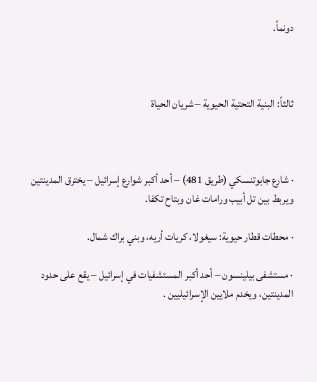دونماً.



ثالثاً: البنية التحتية الحيوية – شريان الحياة



· شارع جابوتنسكي (طريق 481) – أحد أكبر شوارع إسرائيل – يخترق المدينتين ويربط بين تل أبيب ورامات غان وبتاح تكفا.

· محطات قطار حيوية: سيغولا، كريات أريه، وبني براك شمال.

· مستشفى بيلينسون – أحد أكبر المستشفيات في إسرائيل – يقع على حدود المدينتين، ويخدم ملايين الإسرائيليين .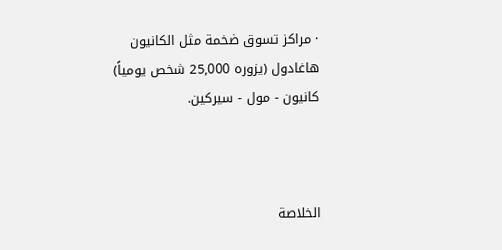· مراكز تسوق ضخمة مثل الكانيون هاغادول (يزوره 25,000 شخص يومياً) كانيون - مول - سيركين.



الخلاصة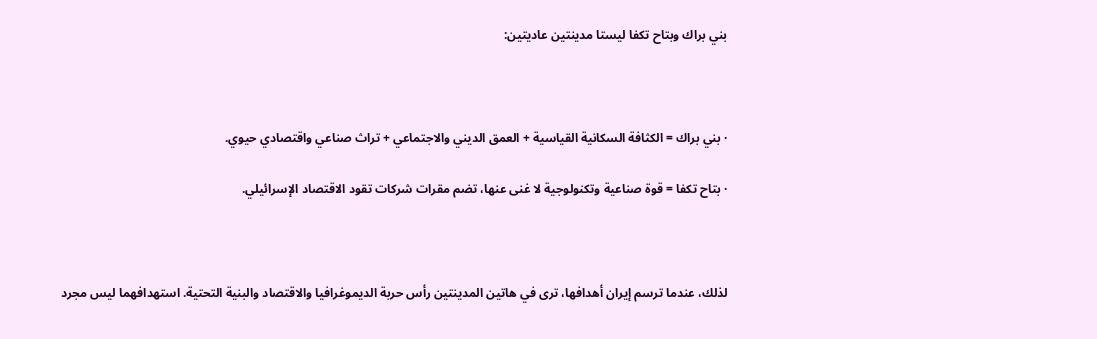بني براك وبتاح تكفا ليستا مدينتين عاديتين:



· بني براك = الكثافة السكانية القياسية + العمق الديني والاجتماعي + تراث صناعي واقتصادي حيوي.

· بتاح تكفا = قوة صناعية وتكنولوجية لا غنى عنها، تضم مقرات شركات تقود الاقتصاد الإسرائيلي.



لذلك، عندما ترسم إيران أهدافها، ترى في هاتين المدينتين رأس حربة الديموغرافيا والاقتصاد والبنية التحتية. استهدافهما ليس مجرد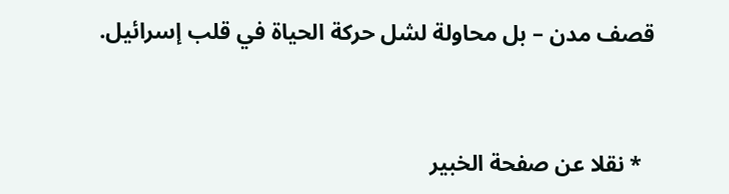قصف مدن – بل محاولة لشل حركة الحياة في قلب إسرائيل.


  * نقلا عن صفحة الخبير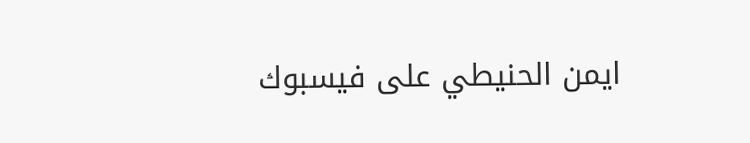ايمن الحنيطي على فيسبوك